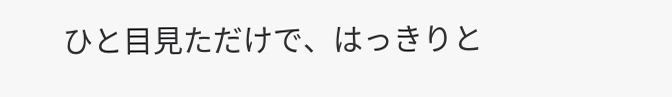ひと目見ただけで、はっきりと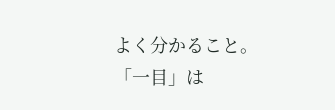よく分かること。
「一目」は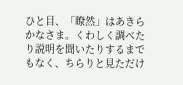ひと目、「瞭然」はあきらかなさま。くわしく調べたり説明を聞いたりするまでもなく、ちらりと見ただけ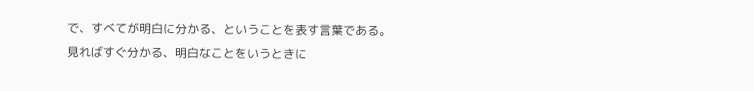で、すべてが明白に分かる、ということを表す言葉である。
見ればすぐ分かる、明白なことをいうときに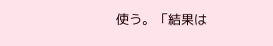使う。「結果は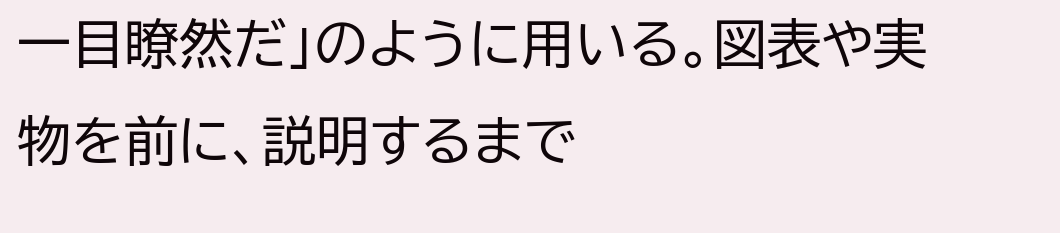一目瞭然だ」のように用いる。図表や実物を前に、説明するまで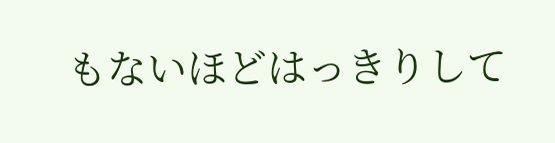もないほどはっきりして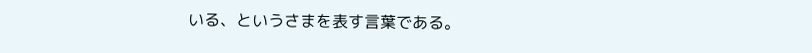いる、というさまを表す言葉である。